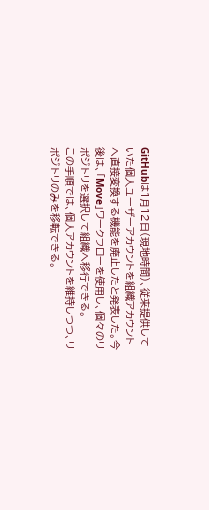GitHubは1月12日(現地時間)、従来提供していた個人ユーザーアカウントを組織アカウントへ直接変換する機能を廃止したと発表した。今後は、「Move」ワークフローを使用し、個々のリポジトリを選択して組織へ移行できる。
この手順では、個人アカウントを維持しつつ、リポジトリのみを移転できる。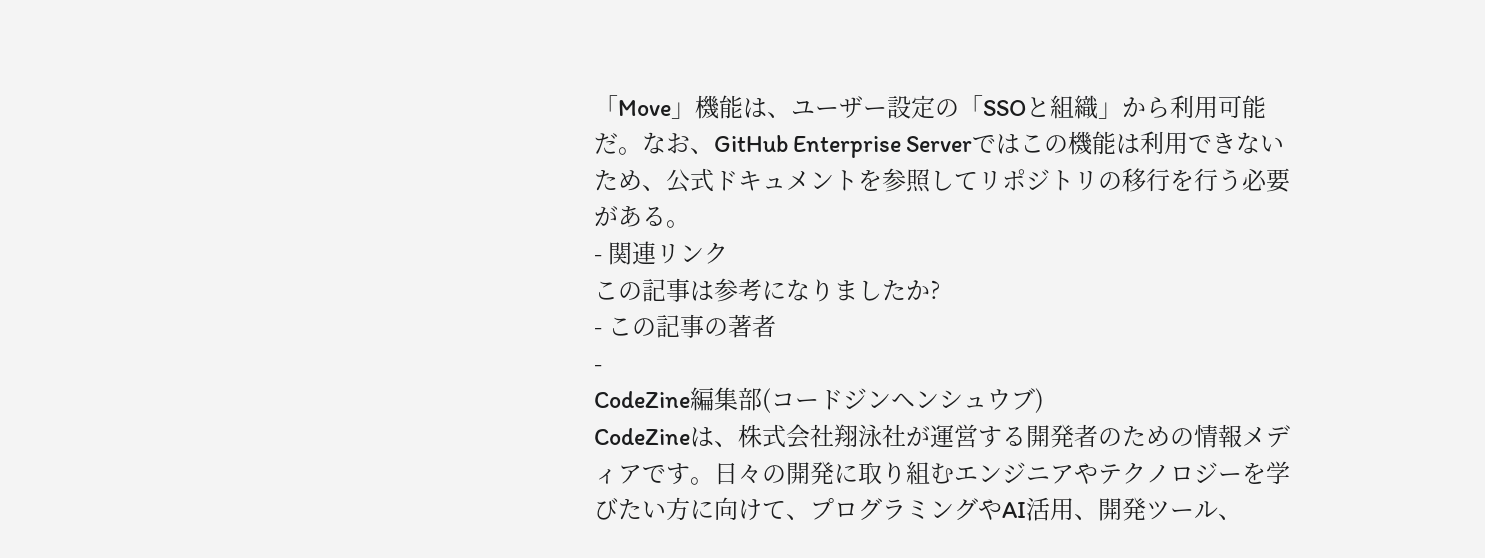「Move」機能は、ユーザー設定の「SSOと組織」から利用可能だ。なお、GitHub Enterprise Serverではこの機能は利用できないため、公式ドキュメントを参照してリポジトリの移行を行う必要がある。
- 関連リンク
この記事は参考になりましたか?
- この記事の著者
-
CodeZine編集部(コードジンヘンシュウブ)
CodeZineは、株式会社翔泳社が運営する開発者のための情報メディアです。日々の開発に取り組むエンジニアやテクノロジーを学びたい方に向けて、プログラミングやAI活用、開発ツール、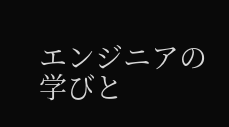エンジニアの学びと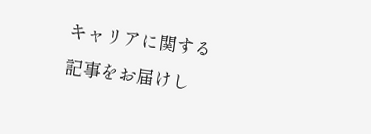キャリアに関する記事をお届けし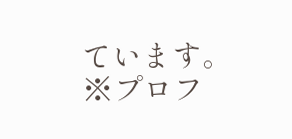ています。
※プロフ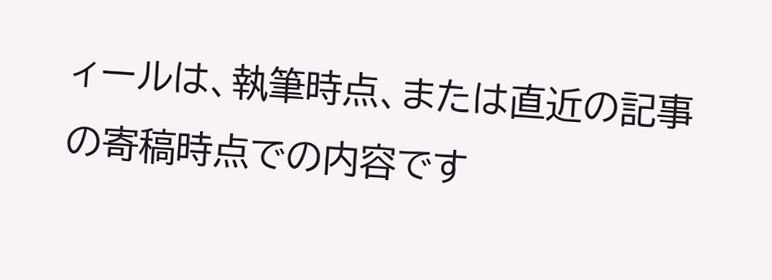ィールは、執筆時点、または直近の記事の寄稿時点での内容です